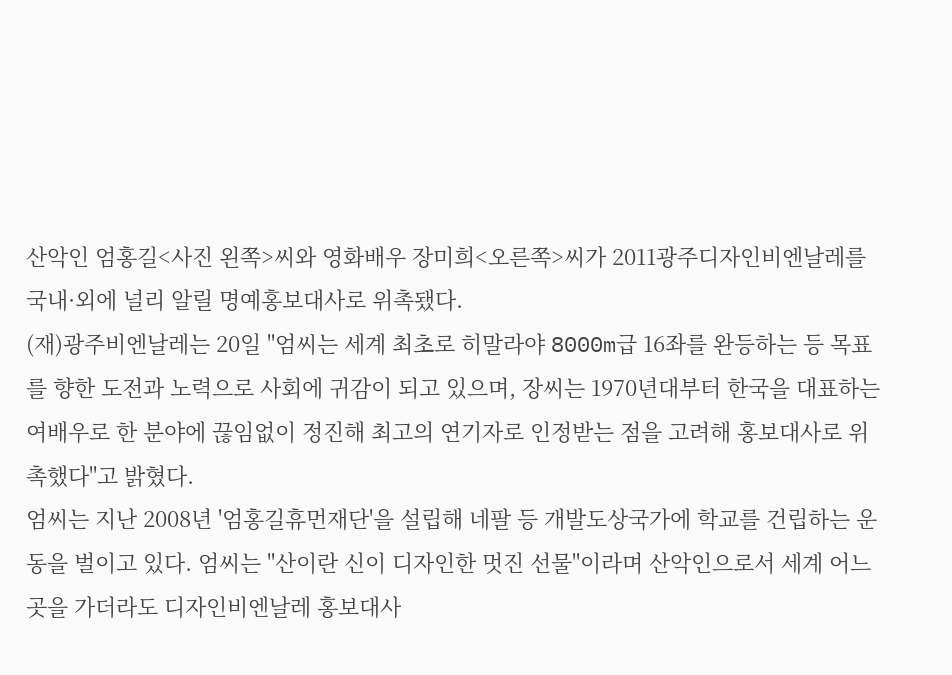산악인 엄홍길<사진 왼쪽>씨와 영화배우 장미희<오른쪽>씨가 2011광주디자인비엔날레를 국내·외에 널리 알릴 명예홍보대사로 위촉됐다.
(재)광주비엔날레는 20일 "엄씨는 세계 최초로 히말라야 8000m급 16좌를 완등하는 등 목표를 향한 도전과 노력으로 사회에 귀감이 되고 있으며, 장씨는 1970년대부터 한국을 대표하는 여배우로 한 분야에 끊임없이 정진해 최고의 연기자로 인정받는 점을 고려해 홍보대사로 위촉했다"고 밝혔다.
엄씨는 지난 2008년 '엄홍길휴먼재단'을 설립해 네팔 등 개발도상국가에 학교를 건립하는 운동을 벌이고 있다. 엄씨는 "산이란 신이 디자인한 멋진 선물"이라며 산악인으로서 세계 어느 곳을 가더라도 디자인비엔날레 홍보대사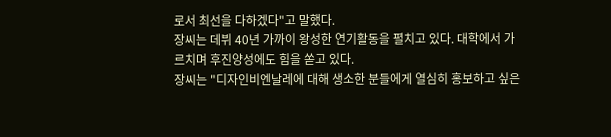로서 최선을 다하겠다"고 말했다.
장씨는 데뷔 40년 가까이 왕성한 연기활동을 펼치고 있다. 대학에서 가르치며 후진양성에도 힘을 쏟고 있다.
장씨는 "디자인비엔날레에 대해 생소한 분들에게 열심히 홍보하고 싶은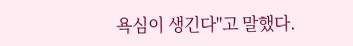욕심이 생긴다"고 말했다.